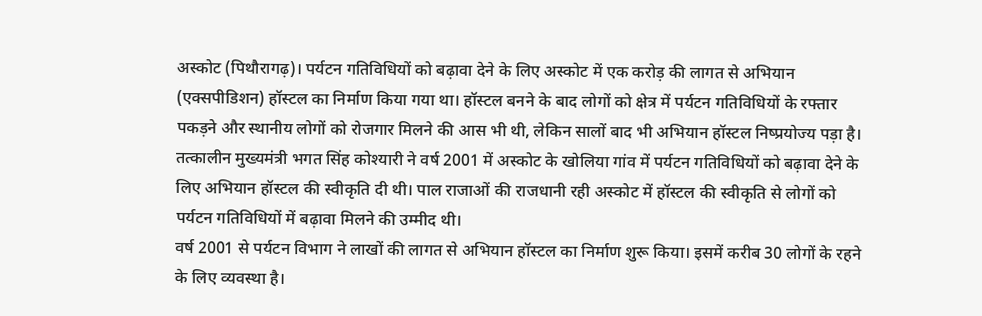अस्कोट (पिथौरागढ़)। पर्यटन गतिविधियों को बढ़ावा देने के लिए अस्कोट में एक करोड़ की लागत से अभियान (एक्सपीडिशन) हॉस्टल का निर्माण किया गया था। हॉस्टल बनने के बाद लोगों को क्षेत्र में पर्यटन गतिविधियों के रफ्तार पकड़ने और स्थानीय लोगों को रोजगार मिलने की आस भी थी, लेकिन सालों बाद भी अभियान हॉस्टल निष्प्रयोज्य पड़ा है।
तत्कालीन मुख्यमंत्री भगत सिंह कोश्यारी ने वर्ष 2001 में अस्कोट के खोलिया गांव में पर्यटन गतिविधियों को बढ़ावा देने के लिए अभियान हॉस्टल की स्वीकृति दी थी। पाल राजाओं की राजधानी रही अस्कोट में हॉस्टल की स्वीकृति से लोगों को पर्यटन गतिविधियों में बढ़ावा मिलने की उम्मीद थी।
वर्ष 2001 से पर्यटन विभाग ने लाखों की लागत से अभियान हॉस्टल का निर्माण शुरू किया। इसमें करीब 30 लोगों के रहने के लिए व्यवस्था है।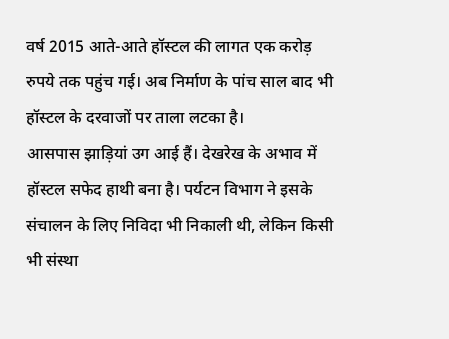वर्ष 2015 आते-आते हॉस्टल की लागत एक करोड़ रुपये तक पहुंच गई। अब निर्माण के पांच साल बाद भी हॉस्टल के दरवाजों पर ताला लटका है।
आसपास झाड़ियां उग आई हैं। देखरेख के अभाव में हॉस्टल सफेद हाथी बना है। पर्यटन विभाग ने इसके संचालन के लिए निविदा भी निकाली थी, लेकिन किसी भी संस्था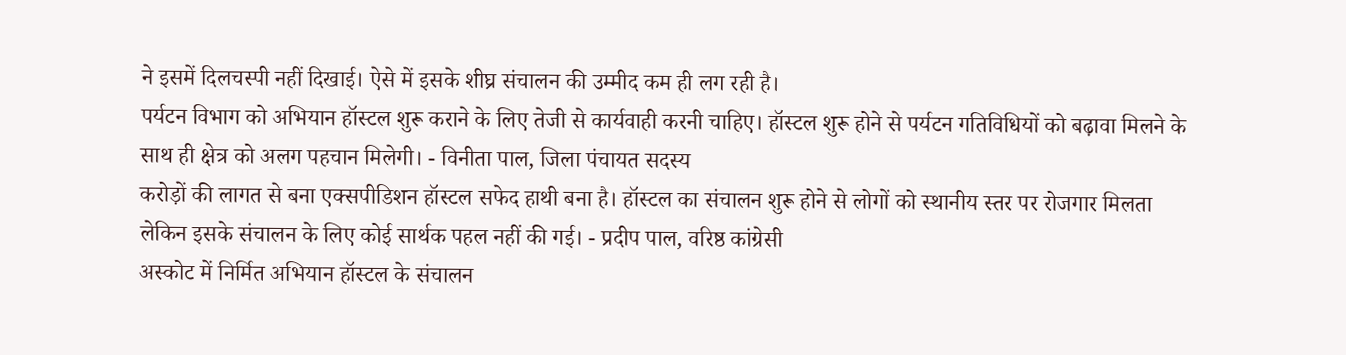ने इसमें दिलचस्पी नहीं दिखाई। ऐसे में इसके शीघ्र संचालन की उम्मीद कम ही लग रही है।
पर्यटन विभाग को अभियान हॉस्टल शुरू कराने के लिए तेजी से कार्यवाही करनी चाहिए। हॉस्टल शुरू होने से पर्यटन गतिविधियों को बढ़ावा मिलने के साथ ही क्षेत्र को अलग पहचान मिलेगी। - विनीता पाल, जिला पंचायत सदस्य
करोड़ों की लागत से बना एक्सपीडिशन हॉस्टल सफेद हाथी बना है। हॉस्टल का संचालन शुरू होने से लोगों को स्थानीय स्तर पर रोजगार मिलता लेकिन इसके संचालन के लिए कोई सार्थक पहल नहीं की गई। - प्रदीप पाल, वरिष्ठ कांग्रेसी
अस्कोट में निर्मित अभियान हॉस्टल के संचालन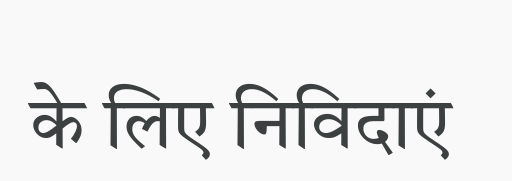के लिए निविदाएं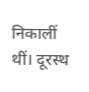निकालीं थीं। दूरस्थ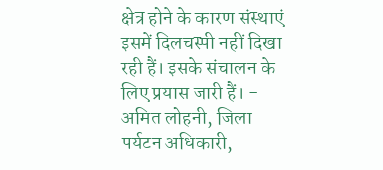क्षेत्र होने के कारण संस्थाएं इसमें दिलचस्पी नहीं दिखा रही हैं। इसके संचालन के लिए प्रयास जारी हैं। - अमित लोहनी, जिला पर्यटन अधिकारी,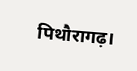पिथौरागढ़।